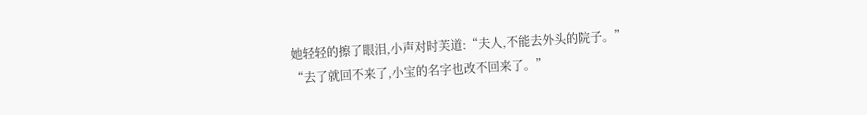她轻轻的擦了眼泪,小声对时芙道:“夫人,不能去外头的院子。”
“去了就回不来了,小宝的名字也改不回来了。”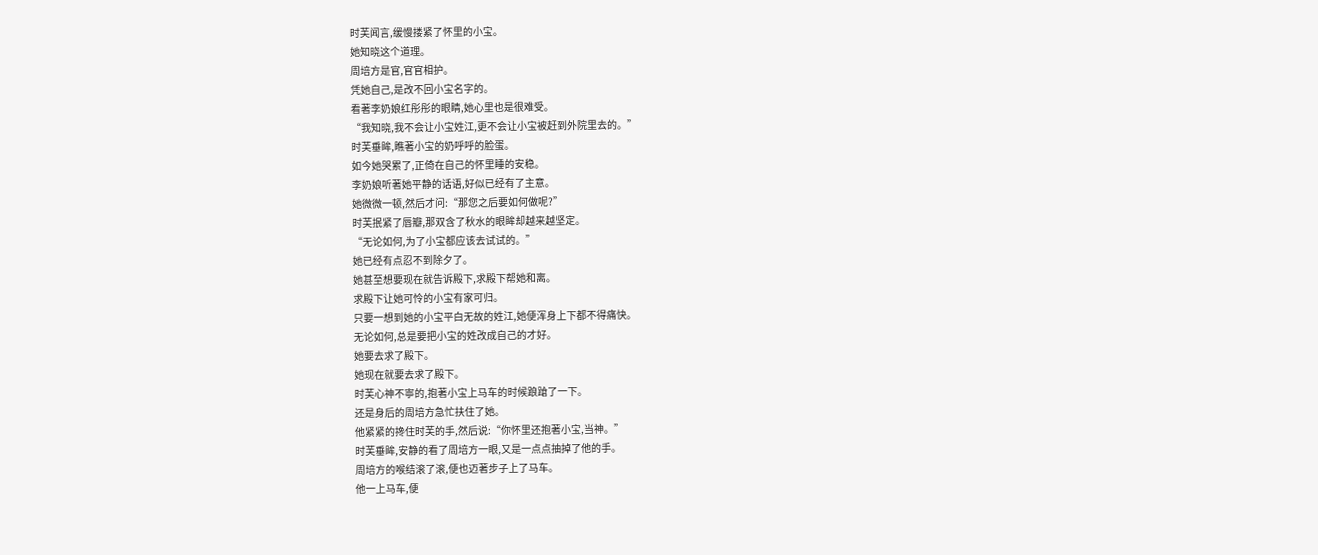时芙闻言,缓慢搂紧了怀里的小宝。
她知晓这个道理。
周培方是官,官官相护。
凭她自己,是改不回小宝名字的。
看著李奶娘红彤彤的眼睛,她心里也是很难受。
“我知晓,我不会让小宝姓江,更不会让小宝被赶到外院里去的。”
时芙垂眸,瞧著小宝的奶呼呼的脸蛋。
如今她哭累了,正倚在自己的怀里睡的安稳。
李奶娘听著她平静的话语,好似已经有了主意。
她微微一顿,然后才问:“那您之后要如何做呢?”
时芙抿紧了唇瓣,那双含了秋水的眼眸却越来越坚定。
“无论如何,为了小宝都应该去试试的。”
她已经有点忍不到除夕了。
她甚至想要现在就告诉殿下,求殿下帮她和离。
求殿下让她可怜的小宝有家可归。
只要一想到她的小宝平白无故的姓江,她便浑身上下都不得痛快。
无论如何,总是要把小宝的姓改成自己的才好。
她要去求了殿下。
她现在就要去求了殿下。
时芙心神不寧的,抱著小宝上马车的时候踉蹌了一下。
还是身后的周培方急忙扶住了她。
他紧紧的搀住时芙的手,然后说:“你怀里还抱著小宝,当神。”
时芙垂眸,安静的看了周培方一眼,又是一点点抽掉了他的手。
周培方的喉结滚了滚,便也迈著步子上了马车。
他一上马车,便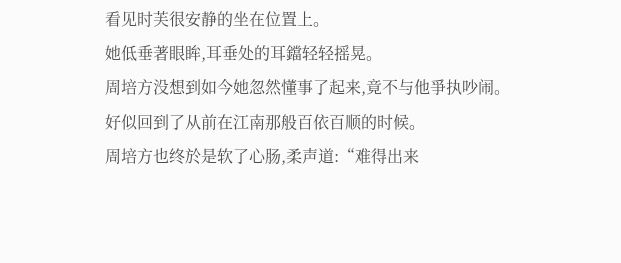看见时芙很安静的坐在位置上。
她低垂著眼眸,耳垂处的耳鐺轻轻摇晃。
周培方没想到如今她忽然懂事了起来,竟不与他爭执吵闹。
好似回到了从前在江南那般百依百顺的时候。
周培方也终於是软了心肠,柔声道:“难得出来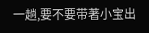一趟,要不要带著小宝出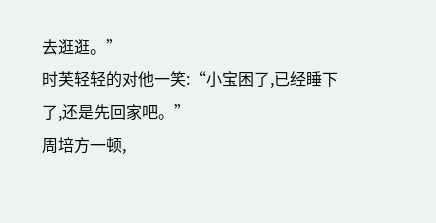去逛逛。”
时芙轻轻的对他一笑:“小宝困了,已经睡下了,还是先回家吧。”
周培方一顿,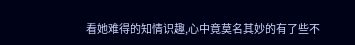看她难得的知情识趣,心中竟莫名其妙的有了些不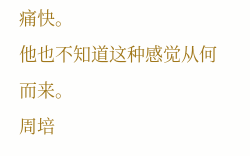痛快。
他也不知道这种感觉从何而来。
周培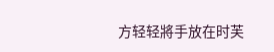方轻轻將手放在时芙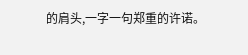的肩头,一字一句郑重的许诺。